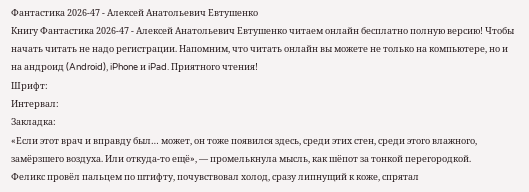Фантастика 2026-47 - Алексей Анатольевич Евтушенко
Книгу Фантастика 2026-47 - Алексей Анатольевич Евтушенко читаем онлайн бесплатно полную версию! Чтобы начать читать не надо регистрации. Напомним, что читать онлайн вы можете не только на компьютере, но и на андроид (Android), iPhone и iPad. Приятного чтения!
Шрифт:
Интервал:
Закладка:
«Если этот врач и вправду был… может, он тоже появился здесь, среди этих стен, среди этого влажного, замёрзшего воздуха. Или откуда-то ещё», — промелькнула мысль, как шёпот за тонкой перегородкой.
Феликс провёл пальцем по штифту, почувствовал холод, сразу липнущий к коже, спрятал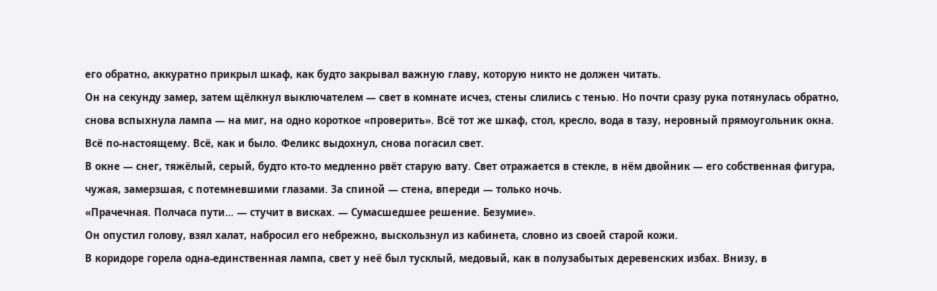его обратно, аккуратно прикрыл шкаф, как будто закрывал важную главу, которую никто не должен читать.
Он на секунду замер, затем щёлкнул выключателем — свет в комнате исчез, стены слились с тенью. Но почти сразу рука потянулась обратно, снова вспыхнула лампа — на миг, на одно короткое «проверить». Всё тот же шкаф, стол, кресло, вода в тазу, неровный прямоугольник окна. Всё по-настоящему. Всё, как и было. Феликс выдохнул, снова погасил свет.
В окне — снег, тяжёлый, серый, будто кто-то медленно рвёт старую вату. Свет отражается в стекле, в нём двойник — его собственная фигура, чужая, замерзшая, с потемневшими глазами. За спиной — стена, впереди — только ночь.
«Прачечная. Полчаса пути… — стучит в висках. — Сумасшедшее решение. Безумие».
Он опустил голову, взял халат, набросил его небрежно, выскользнул из кабинета, словно из своей старой кожи.
В коридоре горела одна-единственная лампа, свет у неё был тусклый, медовый, как в полузабытых деревенских избах. Внизу, в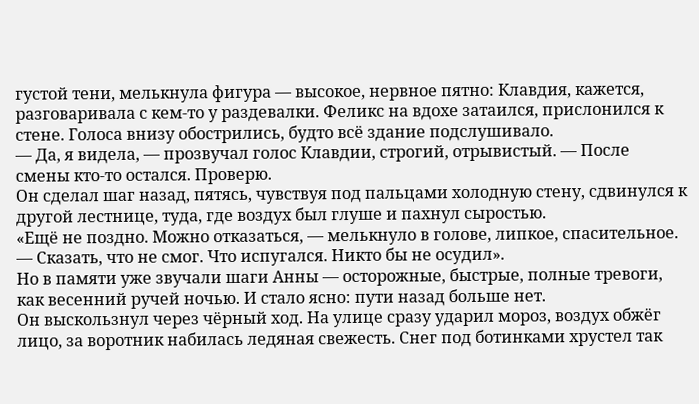густой тени, мелькнула фигура — высокое, нервное пятно: Клавдия, кажется, разговаривала с кем-то у раздевалки. Феликс на вдохе затаился, прислонился к стене. Голоса внизу обострились, будто всё здание подслушивало.
— Да, я видела, — прозвучал голос Клавдии, строгий, отрывистый. — После смены кто-то остался. Проверю.
Он сделал шаг назад, пятясь, чувствуя под пальцами холодную стену, сдвинулся к другой лестнице, туда, где воздух был глуше и пахнул сыростью.
«Ещё не поздно. Можно отказаться, — мелькнуло в голове, липкое, спасительное. — Сказать, что не смог. Что испугался. Никто бы не осудил».
Но в памяти уже звучали шаги Анны — осторожные, быстрые, полные тревоги, как весенний ручей ночью. И стало ясно: пути назад больше нет.
Он выскользнул через чёрный ход. На улице сразу ударил мороз, воздух обжёг лицо, за воротник набилась ледяная свежесть. Снег под ботинками хрустел так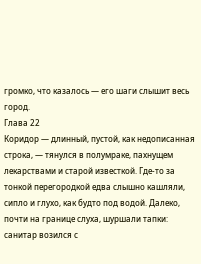громко, что казалось — его шаги слышит весь город.
Глава 22
Коридор — длинный, пустой, как недописанная строка, — тянулся в полумраке, пахнущем лекарствами и старой известкой. Где-то за тонкой перегородкой едва слышно кашляли, сипло и глухо, как будто под водой. Далеко, почти на границе слуха, шуршали тапки: санитар возился с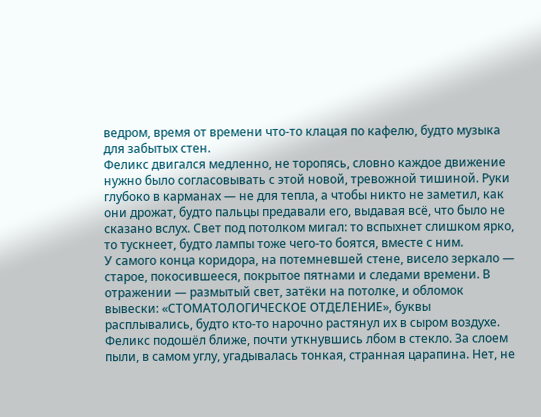ведром, время от времени что-то клацая по кафелю, будто музыка для забытых стен.
Феликс двигался медленно, не торопясь, словно каждое движение нужно было согласовывать с этой новой, тревожной тишиной. Руки глубоко в карманах — не для тепла, а чтобы никто не заметил, как они дрожат, будто пальцы предавали его, выдавая всё, что было не сказано вслух. Свет под потолком мигал: то вспыхнет слишком ярко, то тускнеет, будто лампы тоже чего-то боятся, вместе с ним.
У самого конца коридора, на потемневшей стене, висело зеркало — старое, покосившееся, покрытое пятнами и следами времени. В отражении — размытый свет, затёки на потолке, и обломок вывески: «СТОМАТОЛОГИЧЕСКОЕ ОТДЕЛЕНИЕ», буквы расплывались, будто кто-то нарочно растянул их в сыром воздухе.
Феликс подошёл ближе, почти уткнувшись лбом в стекло. За слоем пыли, в самом углу, угадывалась тонкая, странная царапина. Нет, не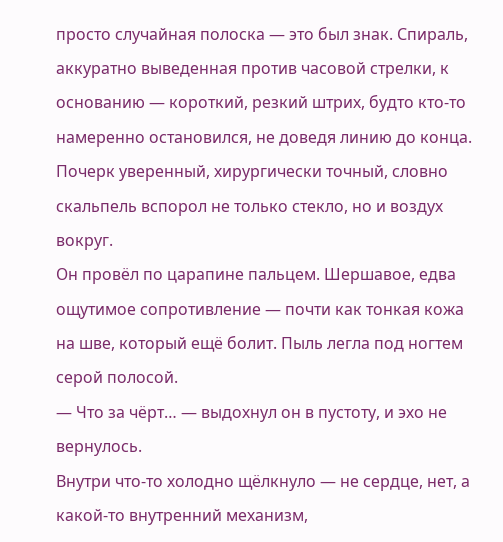просто случайная полоска — это был знак. Спираль, аккуратно выведенная против часовой стрелки, к основанию — короткий, резкий штрих, будто кто-то намеренно остановился, не доведя линию до конца. Почерк уверенный, хирургически точный, словно скальпель вспорол не только стекло, но и воздух вокруг.
Он провёл по царапине пальцем. Шершавое, едва ощутимое сопротивление — почти как тонкая кожа на шве, который ещё болит. Пыль легла под ногтем серой полосой.
— Что за чёрт… — выдохнул он в пустоту, и эхо не вернулось.
Внутри что-то холодно щёлкнуло — не сердце, нет, а какой-то внутренний механизм,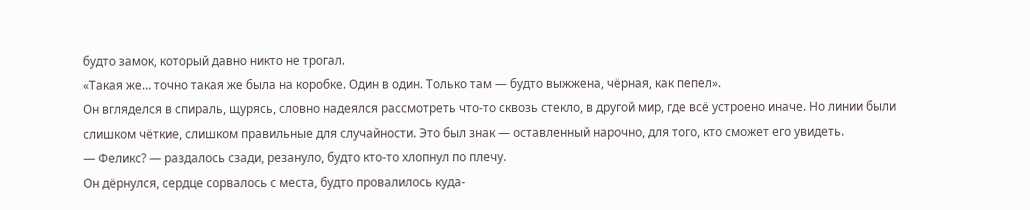будто замок, который давно никто не трогал.
«Такая же… точно такая же была на коробке. Один в один. Только там — будто выжжена, чёрная, как пепел».
Он вгляделся в спираль, щурясь, словно надеялся рассмотреть что-то сквозь стекло, в другой мир, где всё устроено иначе. Но линии были слишком чёткие, слишком правильные для случайности. Это был знак — оставленный нарочно, для того, кто сможет его увидеть.
— Феликс? — раздалось сзади, резануло, будто кто-то хлопнул по плечу.
Он дёрнулся, сердце сорвалось с места, будто провалилось куда-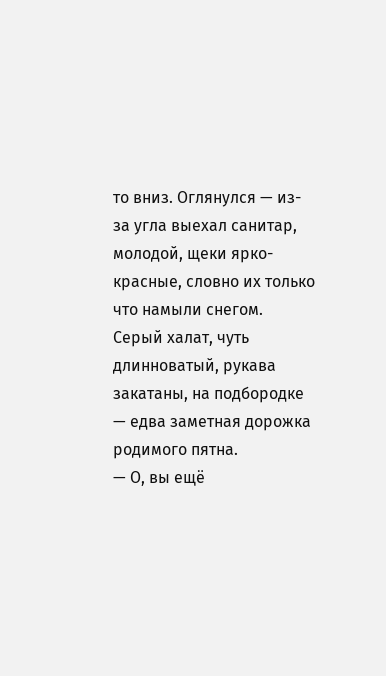то вниз. Оглянулся — из-за угла выехал санитар, молодой, щеки ярко-красные, словно их только что намыли снегом. Серый халат, чуть длинноватый, рукава закатаны, на подбородке — едва заметная дорожка родимого пятна.
— О, вы ещё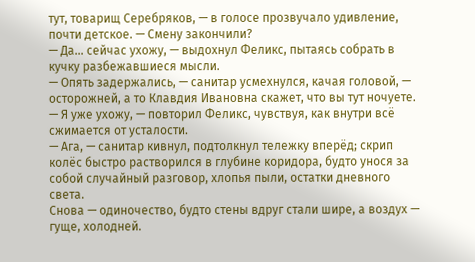тут, товарищ Серебряков, — в голосе прозвучало удивление, почти детское. — Смену закончили?
— Да… сейчас ухожу, — выдохнул Феликс, пытаясь собрать в кучку разбежавшиеся мысли.
— Опять задержались, — санитар усмехнулся, качая головой, — осторожней, а то Клавдия Ивановна скажет, что вы тут ночуете.
— Я уже ухожу, — повторил Феликс, чувствуя, как внутри всё сжимается от усталости.
— Ага, — санитар кивнул, подтолкнул тележку вперёд; скрип колёс быстро растворился в глубине коридора, будто унося за собой случайный разговор, хлопья пыли, остатки дневного света.
Снова — одиночество, будто стены вдруг стали шире, а воздух — гуще, холодней.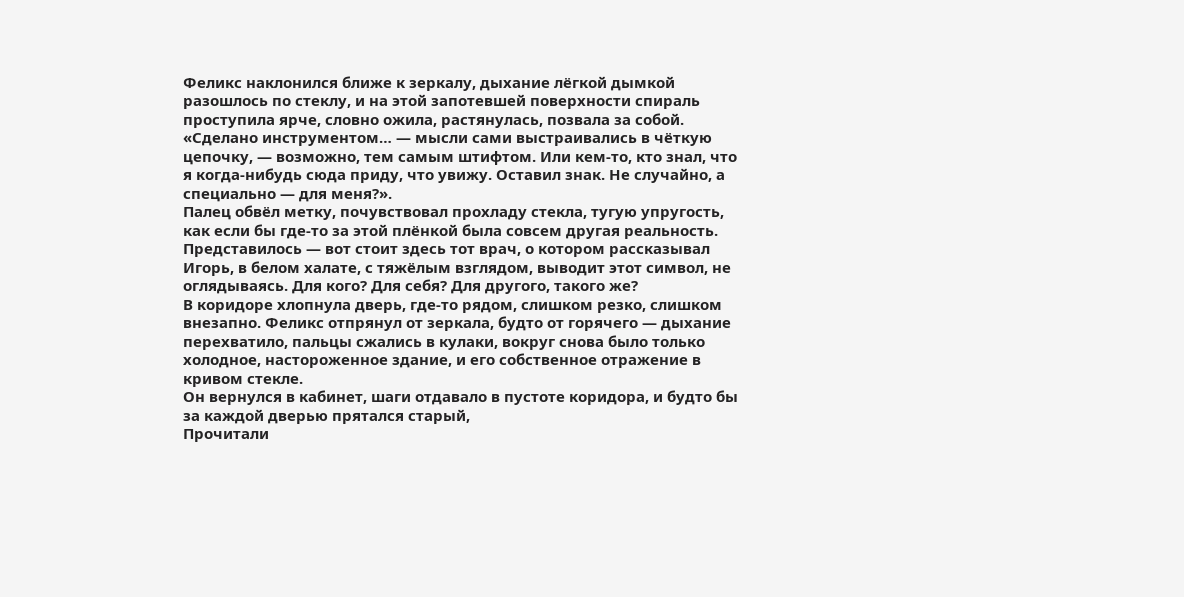Феликс наклонился ближе к зеркалу, дыхание лёгкой дымкой разошлось по стеклу, и на этой запотевшей поверхности спираль проступила ярче, словно ожила, растянулась, позвала за собой.
«Сделано инструментом… — мысли сами выстраивались в чёткую цепочку, — возможно, тем самым штифтом. Или кем-то, кто знал, что я когда-нибудь сюда приду, что увижу. Оставил знак. Не случайно, а специально — для меня?».
Палец обвёл метку, почувствовал прохладу стекла, тугую упругость, как если бы где-то за этой плёнкой была совсем другая реальность. Представилось — вот стоит здесь тот врач, о котором рассказывал Игорь, в белом халате, с тяжёлым взглядом, выводит этот символ, не оглядываясь. Для кого? Для себя? Для другого, такого же?
В коридоре хлопнула дверь, где-то рядом, слишком резко, слишком внезапно. Феликс отпрянул от зеркала, будто от горячего — дыхание перехватило, пальцы сжались в кулаки, вокруг снова было только холодное, настороженное здание, и его собственное отражение в кривом стекле.
Он вернулся в кабинет, шаги отдавало в пустоте коридора, и будто бы за каждой дверью прятался старый,
Прочитали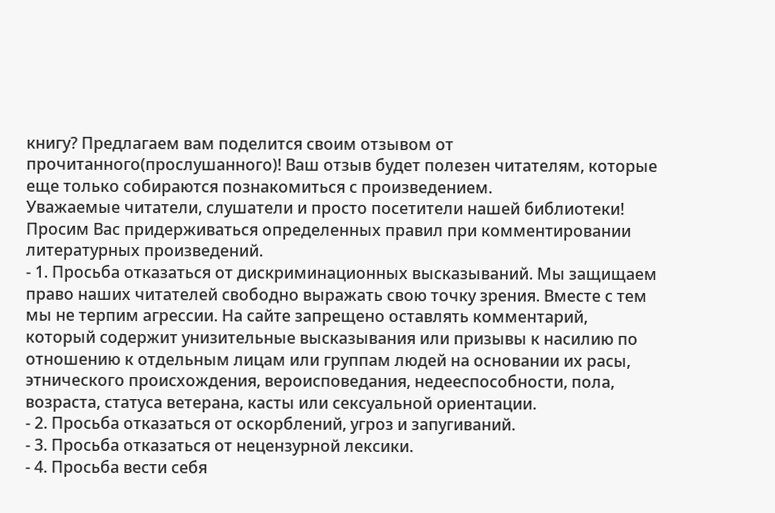книгу? Предлагаем вам поделится своим отзывом от прочитанного(прослушанного)! Ваш отзыв будет полезен читателям, которые еще только собираются познакомиться с произведением.
Уважаемые читатели, слушатели и просто посетители нашей библиотеки! Просим Вас придерживаться определенных правил при комментировании литературных произведений.
- 1. Просьба отказаться от дискриминационных высказываний. Мы защищаем право наших читателей свободно выражать свою точку зрения. Вместе с тем мы не терпим агрессии. На сайте запрещено оставлять комментарий, который содержит унизительные высказывания или призывы к насилию по отношению к отдельным лицам или группам людей на основании их расы, этнического происхождения, вероисповедания, недееспособности, пола, возраста, статуса ветерана, касты или сексуальной ориентации.
- 2. Просьба отказаться от оскорблений, угроз и запугиваний.
- 3. Просьба отказаться от нецензурной лексики.
- 4. Просьба вести себя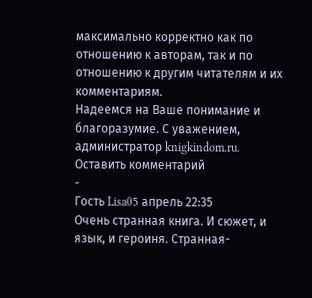максимально корректно как по отношению к авторам, так и по отношению к другим читателям и их комментариям.
Надеемся на Ваше понимание и благоразумие. С уважением, администратор knigkindom.ru.
Оставить комментарий
-
Гость Lisa05 апрель 22:35
Очень странная книга. И сюжет, и язык, и героиня. Странная-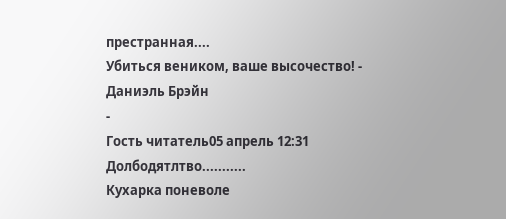престранная....
Убиться веником, ваше высочество! - Даниэль Брэйн
-
Гость читатель05 апрель 12:31
Долбодятлтво...........
Кухарка поневоле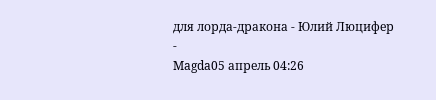для лорда-дракона - Юлий Люцифер
-
Magda05 апрель 04:26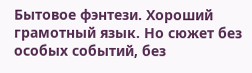Бытовое фэнтези. Хороший грамотный язык. Но сюжет без особых событий, без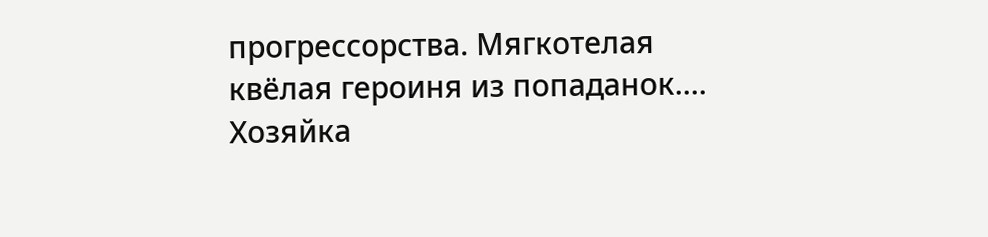прогрессорства. Мягкотелая квёлая героиня из попаданок....
Хозяйка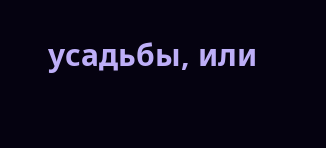усадьбы, или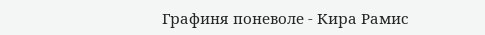Графиня поневоле - Кира Рамис